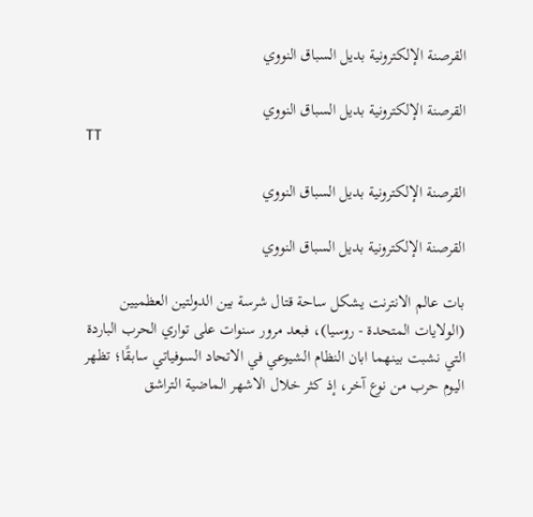القرصنة الإلكترونية بديل السباق النووي

القرصنة الإلكترونية بديل السباق النووي
TT

القرصنة الإلكترونية بديل السباق النووي

القرصنة الإلكترونية بديل السباق النووي

بات عالم الانترنت يشكل ساحة قتال شرسة بين الدولتين العظميين (الولايات المتحدة - روسيا)، فبعد مرور سنوات على تواري الحرب الباردة التي نشبت بينهما ابان النظام الشيوعي في الاتحاد السوفياتي سابقًا؛ تظهر اليوم حرب من نوع آخر، إذ كثر خلال الاشهر الماضية التراشق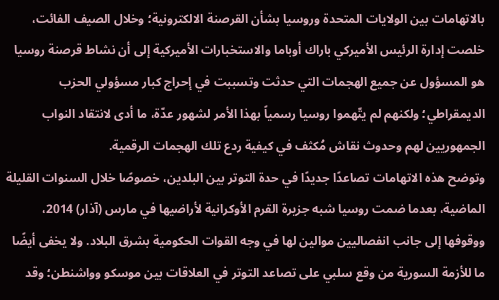بالاتهامات بين الولايات المتحدة وروسيا بشأن القرصنة الالكترونية؛ وخلال الصيف الفائت، خلصت إدارة الرئيس الأميركي باراك أوباما والاستخبارات الأميركية إلى أن نشاط قرصنة روسيا هو المسؤول عن جميع الهجمات التي حدثت وتسببت في إحراج كبار مسؤولي الحزب الديمقراطي؛ ولكنهم لم يتّهموا روسيا رسمياً بهذا الأمر لشهور عدّة، ما أدى لانتقاد النواب الجمهوريين لهم وحدوث نقاش مُكثف في كيفية ردع تلك الهجمات الرقمية.
وتوضح هذه الاتهامات تصاعدًا جديدًا في حدة التوتر بين البلدين، خصوصًا خلال السنوات القليلة الماضية، بعدما ضمت روسيا شبه جزيرة القرم الأوكرانية لأراضيها في مارس (آذار) 2014، ووقوفها إلى جانب انفصاليين موالين لها في وجه القوات الحكومية بشرق البلاد. ولا يخفى أيضًا ما للأزمة السورية من وقع سلبي على تصاعد التوتر في العلاقات بين موسكو وواشنطن؛ وقد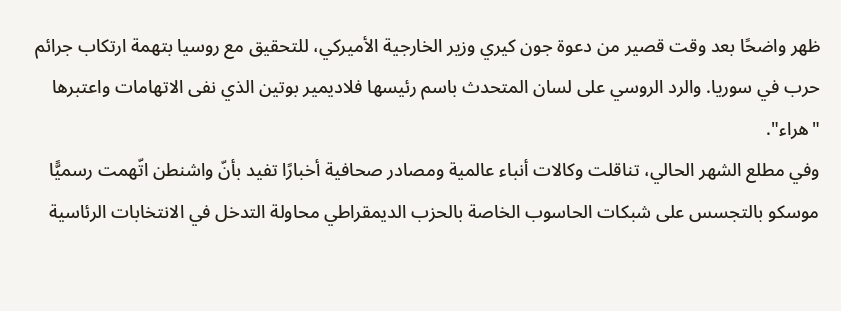ظهر واضحًا بعد وقت قصير من دعوة جون كيري وزير الخارجية الأميركي، للتحقيق مع روسيا بتهمة ارتكاب جرائم حرب في سوريا. والرد الروسي على لسان المتحدث باسم رئيسها فلاديمير بوتين الذي نفى الاتهامات واعتبرها "هراء".
وفي مطلع الشهر الحالي، تناقلت وكالات أنباء عالمية ومصادر صحافية أخبارًا تفيد بأنّ واشنطن اتّهمت رسميًّا موسكو بالتجسس على شبكات الحاسوب الخاصة بالحزب الديمقراطي محاولة التدخل في الانتخابات الرئاسية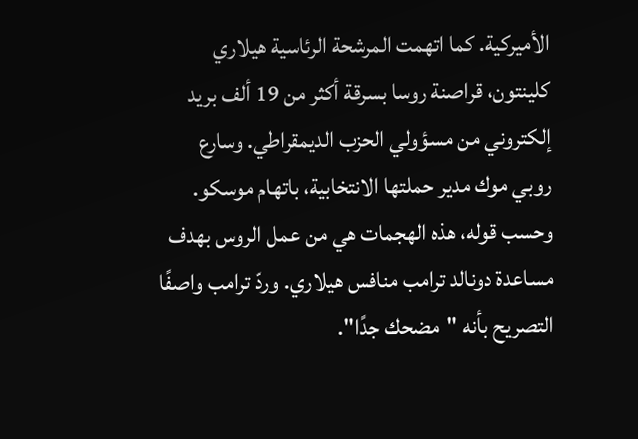الأميركية. كما اتهمت المرشحة الرئاسية هيلاري كلينتون، قراصنة روسا بسرقة أكثر من 19 ألف بريد إلكتروني من مسؤولي الحزب الديمقراطي. وسارع روبي موك مدير حملتها الانتخابية، باتهام موسكو. وحسب قوله، هذه الهجمات هي من عمل الروس بهدف مساعدة دونالد ترامب منافس هيلاري. وردّ ترامب واصفًا التصريح بأنه "مضحك جدًا".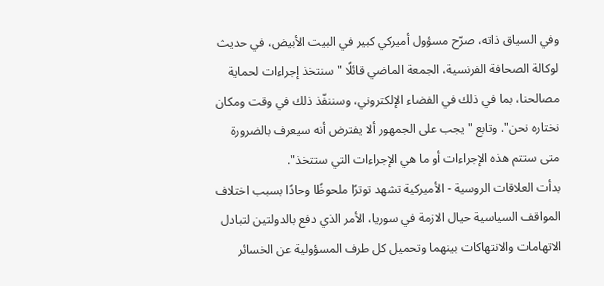وفي السياق ذاته، صرّح مسؤول أميركي كبير في البيت الأبيض، في حديث لوكالة الصحافة الفرنسية، الجمعة الماضي قائلًا "سنتخذ إجراءات لحماية مصالحنا، بما في ذلك في الفضاء الإلكتروني، وسننفّذ ذلك في وقت ومكان نختاره نحن". وتابع "يجب على الجمهور ألا يفترض أنه سيعرف بالضرورة متى ستتم هذه الإجراءات أو ما هي الإجراءات التي ستتخذ".
بدأت العلاقات الروسية - الأميركية تشهد توترًا ملحوظًا وحادًا بسبب اختلاف المواقف السياسية حيال الازمة في سوريا، الأمر الذي دفع بالدولتين لتبادل الاتهامات والانتهاكات بينهما وتحميل كل طرف المسؤولية عن الخسائر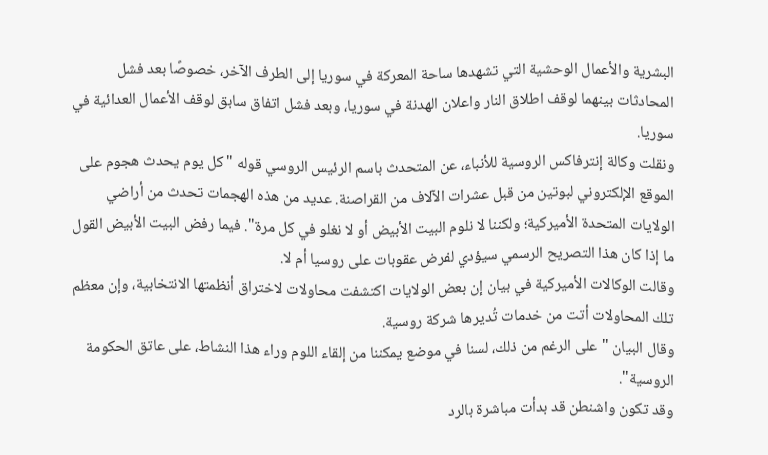البشرية والأعمال الوحشية التي تشهدها ساحة المعركة في سوريا إلى الطرف الآخر، خصوصًا بعد فشل المحادثات بينهما لوقف اطلاق النار واعلان الهدنة في سوريا، وبعد فشل اتفاق سابق لوقف الأعمال العدائية في سوريا.
ونقلت وكالة إنترفاكس الروسية للأنباء، عن المتحدث باسم الرئيس الروسي قوله "كل يوم يحدث هجوم على الموقع الإلكتروني لبوتين من قبل عشرات الآلاف من القراصنة. عديد من هذه الهجمات تحدث من أراضي الولايات المتحدة الأميركية؛ ولكننا لا نلوم البيت الأبيض أو لا نغلو في كل مرة". فيما رفض البيت الأبيض القول ما إذا كان هذا التصريح الرسمي سيؤدي لفرض عقوبات على روسيا أم لا.
وقالت الوكالات الأميركية في بيان إن بعض الولايات اكتشفت محاولات لاختراق أنظمتها الانتخابية، وإن معظم تلك المحاولات أتت من خدمات تُديرها شركة روسية.
وقال البيان "على الرغم من ذلك، لسنا في موضع يمكننا من إلقاء اللوم وراء هذا النشاط، على عاتق الحكومة الروسية".
وقد تكون واشنطن قد بدأت مباشرة بالرد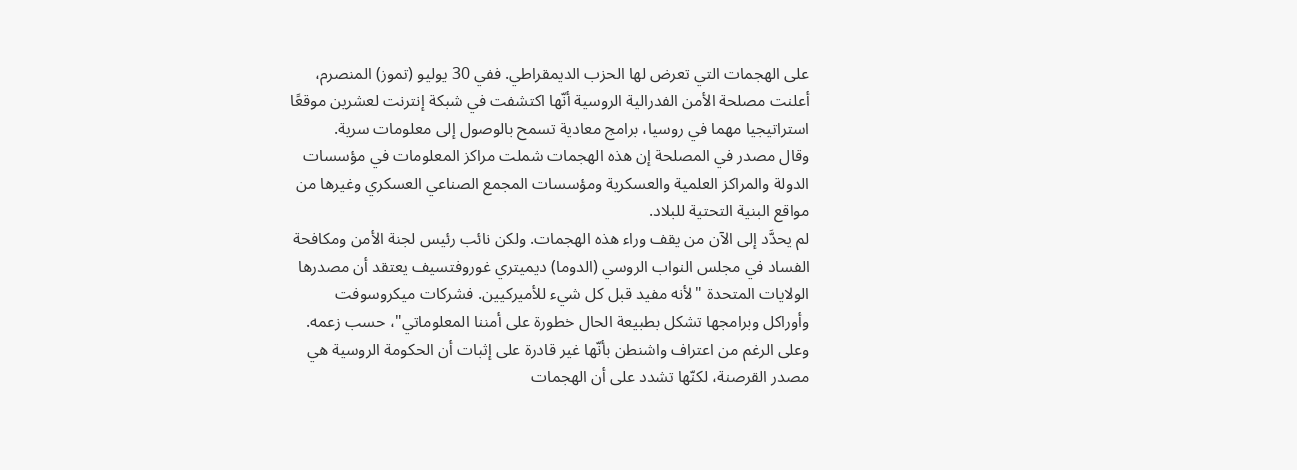على الهجمات التي تعرض لها الحزب الديمقراطي. ففي 30 يوليو (تموز) المنصرم، أعلنت مصلحة الأمن الفدرالية الروسية أنّها اكتشفت في شبكة إنترنت لعشرين موقعًا استراتيجيا مهما في روسيا، برامج معادية تسمح بالوصول إلى معلومات سرية.
وقال مصدر في المصلحة إن هذه الهجمات شملت مراكز المعلومات في مؤسسات الدولة والمراكز العلمية والعسكرية ومؤسسات المجمع الصناعي العسكري وغيرها من مواقع البنية التحتية للبلاد.
لم يحدَّد إلى الآن من يقف وراء هذه الهجمات. ولكن نائب رئيس لجنة الأمن ومكافحة الفساد في مجلس النواب الروسي (الدوما) ديميتري غوروفتسيف يعتقد أن مصدرها الولايات المتحدة "لأنه مفيد قبل كل شيء للأميركيين. فشركات ميكروسوفت وأوراكل وبرامجها تشكل بطبيعة الحال خطورة على أمننا المعلوماتي"، حسب زعمه.
وعلى الرغم من اعتراف واشنطن بأنّها غير قادرة على إثبات أن الحكومة الروسية هي مصدر القرصنة، لكنّها تشدد على أن الهجمات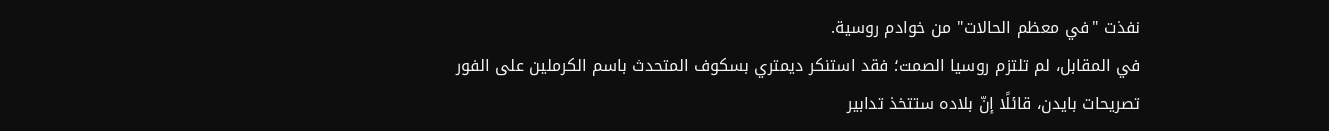نفذت "في معظم الحالات" من خوادم روسية.
في المقابل، لم تلتزم روسيا الصمت؛ فقد استنكر ديمتري بسكوف المتحدث باسم الكرملين على الفور تصريحات بايدن، قائلًا إنّ بلاده ستتخذ تدابير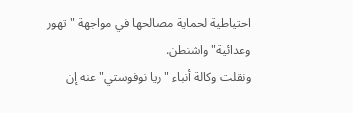احتياطية لحماية مصالحها في مواجهة "تهور وعدائية" واشنطن.
ونقلت وكالة أنباء "ريا نوفوستي" عنه إن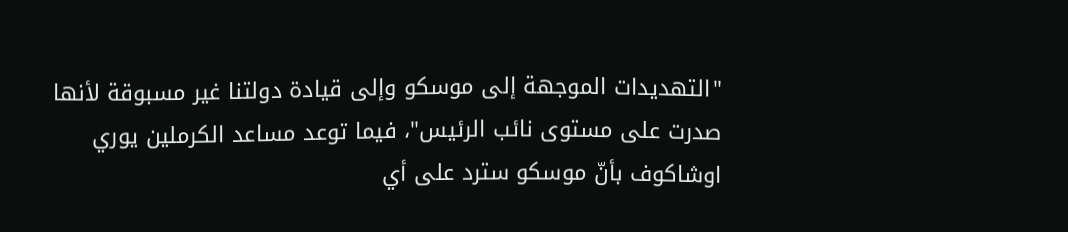"التهديدات الموجهة إلى موسكو وإلى قيادة دولتنا غير مسبوقة لأنها صدرت على مستوى نائب الرئيس"، فيما توعد مساعد الكرملين يوري اوشاكوف بأنّ موسكو سترد على أي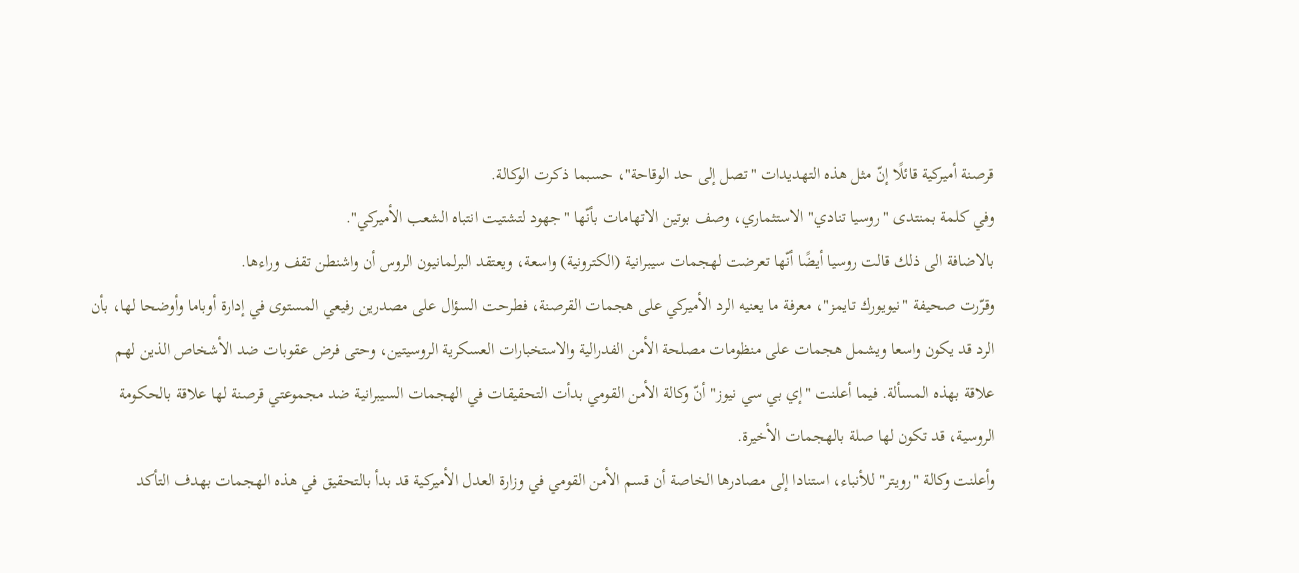قرصنة أميركية قائلًا إنّ مثل هذه التهديدات "تصل إلى حد الوقاحة"، حسبما ذكرت الوكالة.
وفي كلمة بمنتدى "روسيا تنادي" الاستثماري، وصف بوتين الاتهامات بأنّها "جهود لتشتيت انتباه الشعب الأميركي".
بالاضافة الى ذلك قالت روسيا أيضًا أنّها تعرضت لهجمات سيبرانية (الكترونية) واسعة، ويعتقد البرلمانيون الروس أن واشنطن تقف وراءها.
وقرّرت صحيفة "نيويورك تايمز"، معرفة ما يعنيه الرد الأميركي على هجمات القرصنة، فطرحت السؤال على مصدرين رفيعي المستوى في إدارة أوباما وأوضحا لها، بأن الرد قد يكون واسعا ويشمل هجمات على منظومات مصلحة الأمن الفدرالية والاستخبارات العسكرية الروسيتين، وحتى فرض عقوبات ضد الأشخاص الذين لهم علاقة بهذه المسألة. فيما أعلنت "إي بي سي نيوز" أنّ وكالة الأمن القومي بدأت التحقيقات في الهجمات السيبرانية ضد مجموعتي قرصنة لها علاقة بالحكومة الروسية، قد تكون لها صلة بالهجمات الأخيرة.
وأعلنت وكالة "رويتر" للأنباء، استنادا إلى مصادرها الخاصة أن قسم الأمن القومي في وزارة العدل الأميركية قد بدأ بالتحقيق في هذه الهجمات بهدف التأكد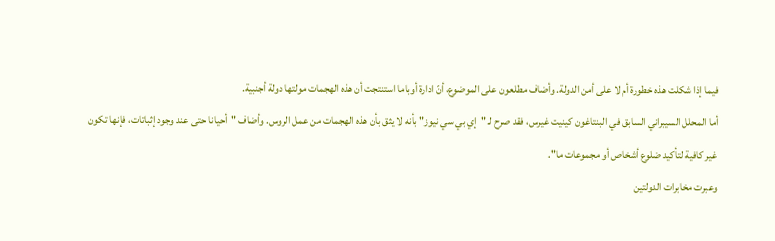فيما إذا شكلت هذه خطورة أم لا على أمن الدولة. وأضاف مطلعون على الموضوع، أنّ ادارة أوباما استنتجت أن هذه الهجمات مولتها دولة أجنبية.
أما المحلل السيبراني السابق في البنتاغون كينيت غيرس، فقد صرح لـ "إي بي سي نيوز" بأنه لا يثق بأن هذه الهجمات من عمل الروس. وأضاف "أحيانا حتى عند وجود إثباتات، فإنها تكون غير كافية لتأكيد ضلوع أشخاص أو مجموعات ما".
وعبرت مخابرات الدولتين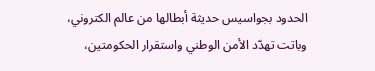الحدود بجواسيس حديثة أبطالها من عالم الكتروني، وباتت تهدّد الأمن الوطني واستقرار الحكومتين،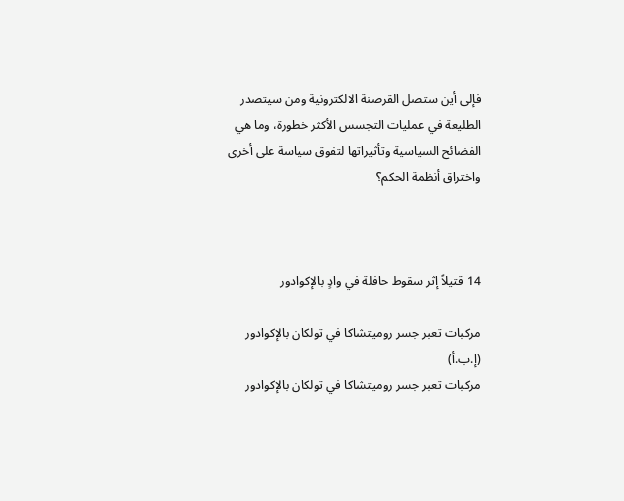فإلى أين ستصل القرصنة الالكترونية ومن سيتصدر الطليعة في عمليات التجسس الأكثر خطورة، وما هي الفضائح السياسية وتأثيراتها لتفوق سياسة على أخرى واختراق أنظمة الحكم؟



14 قتيلاً إثر سقوط حافلة في وادٍ بالإكوادور

مركبات تعبر جسر روميتشاكا في تولكان بالإكوادور (إ.ب.أ)
مركبات تعبر جسر روميتشاكا في تولكان بالإكوادور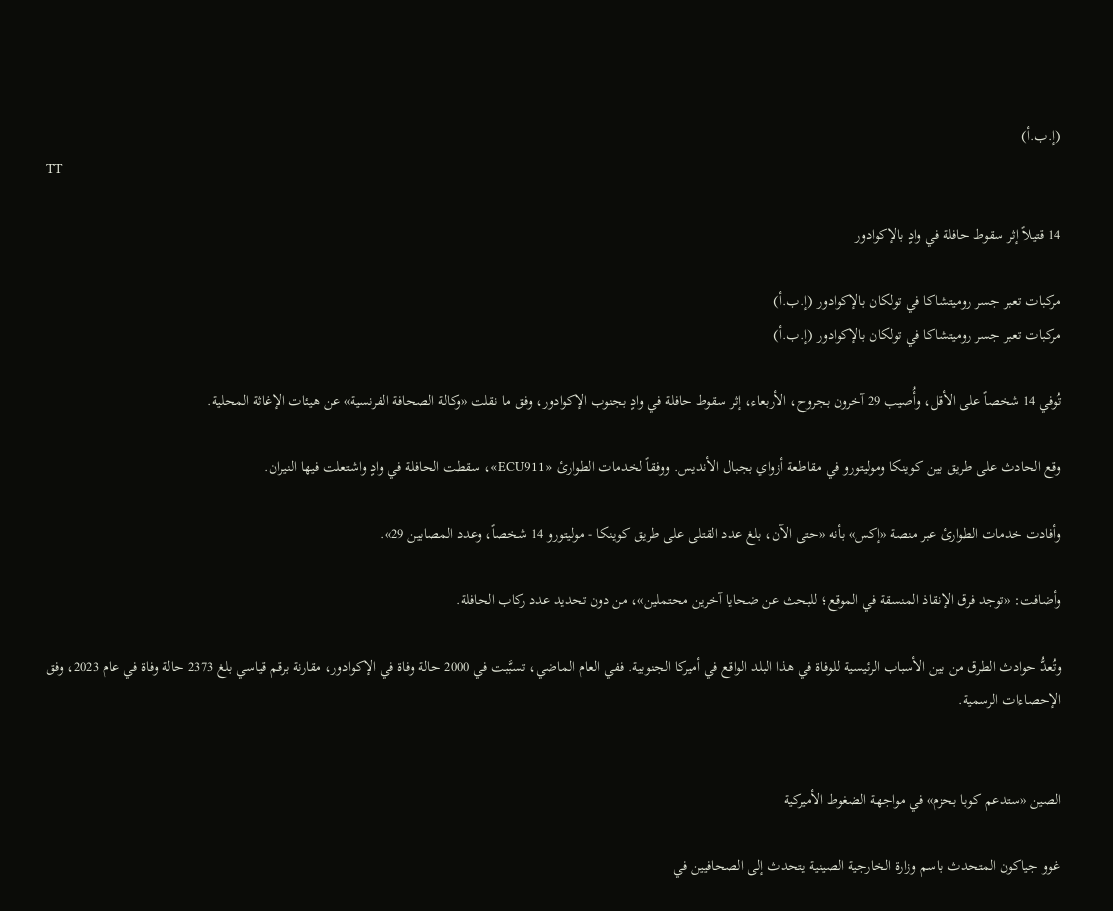(إ.ب.أ)
TT

14 قتيلاً إثر سقوط حافلة في وادٍ بالإكوادور

مركبات تعبر جسر روميتشاكا في تولكان بالإكوادور (إ.ب.أ)
مركبات تعبر جسر روميتشاكا في تولكان بالإكوادور (إ.ب.أ)

تُوفي 14 شخصاً على الأقل، وأُصيب 29 آخرون بجروح، الأربعاء، إثر سقوط حافلة في وادٍ بجنوب الإكوادور، وفق ما نقلت «وكالة الصحافة الفرنسية» عن هيئات الإغاثة المحلية.

وقع الحادث على طريق بين كوينكا وموليتورو في مقاطعة أزواي بجبال الأنديس. ووفقاً لخدمات الطوارئ «ECU911»، سقطت الحافلة في وادٍ واشتعلت فيها النيران.

وأفادت خدمات الطوارئ عبر منصة «إكس» بأنه «حتى الآن، بلغ عدد القتلى على طريق كوينكا - موليتورو 14 شخصاً، وعدد المصابين 29».

وأضافت: «توجد فرق الإنقاذ المنسقة في الموقع؛ للبحث عن ضحايا آخرين محتملين»، من دون تحديد عدد ركاب الحافلة.

وتُعدُّ حوادث الطرق من بين الأسباب الرئيسية للوفاة في هذا البلد الواقع في أميركا الجنوبية. ففي العام الماضي، تسبَّبت في 2000 حالة وفاة في الإكوادور، مقارنة برقم قياسي بلغ 2373 حالة وفاة في عام 2023، وفق الإحصاءات الرسمية.


الصين «ستدعم كوبا بحزم» في مواجهة الضغوط الأميركية

غوو جياكون المتحدث باسم وزارة الخارجية الصينية يتحدث إلى الصحافيين في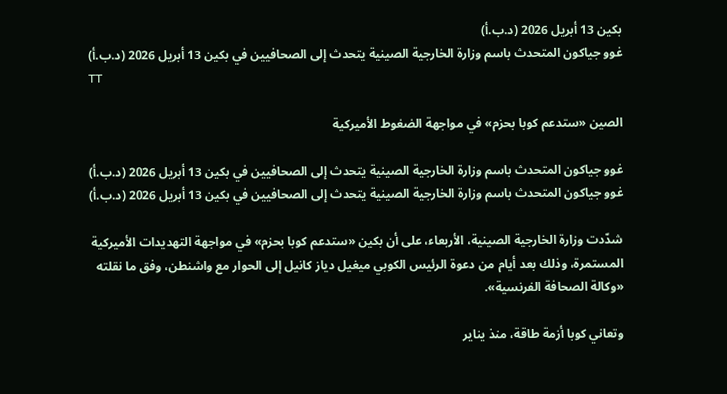بكين 13 أبريل 2026 (د.ب.أ)
غوو جياكون المتحدث باسم وزارة الخارجية الصينية يتحدث إلى الصحافيين في بكين 13 أبريل 2026 (د.ب.أ)
TT

الصين «ستدعم كوبا بحزم» في مواجهة الضغوط الأميركية

غوو جياكون المتحدث باسم وزارة الخارجية الصينية يتحدث إلى الصحافيين في بكين 13 أبريل 2026 (د.ب.أ)
غوو جياكون المتحدث باسم وزارة الخارجية الصينية يتحدث إلى الصحافيين في بكين 13 أبريل 2026 (د.ب.أ)

شدّدت وزارة الخارجية الصينية، الأربعاء، على أن بكين «ستدعم كوبا بحزم» في مواجهة التهديدات الأميركية المستمرة، وذلك بعد أيام من دعوة الرئيس الكوبي ميغيل دياز كانيل إلى الحوار مع واشنطن، وفق ما نقلته «وكالة الصحافة الفرنسية».

وتعاني كوبا أزمة طاقة، منذ يناير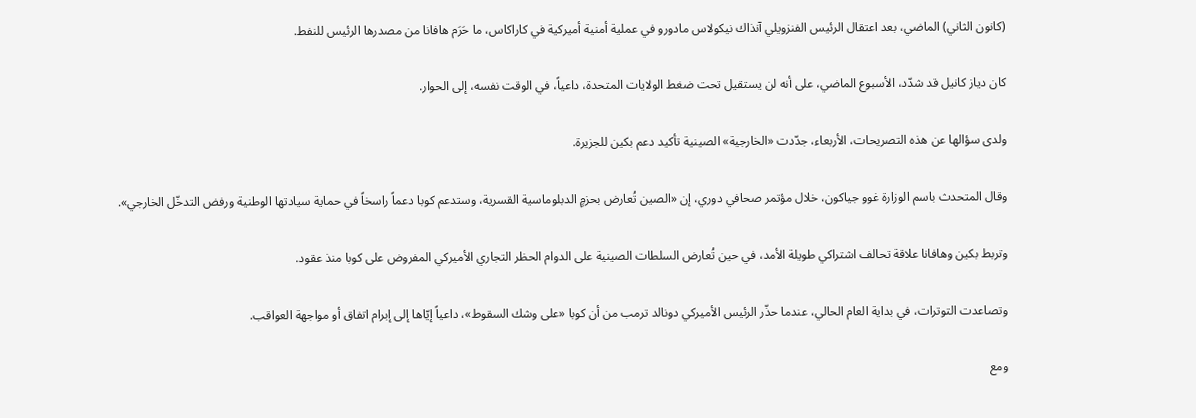(كانون الثاني) الماضي، بعد اعتقال الرئيس الفنزويلي آنذاك نيكولاس مادورو في عملية أمنية أميركية في كاراكاس، ما حَرَم هافانا من مصدرها الرئيس للنفط.

كان دياز كانيل قد شدّد، الأسبوع الماضي، على أنه لن يستقيل تحت ضغط الولايات المتحدة، داعياً، في الوقت نفسه، إلى الحوار.

ولدى سؤالها عن هذه التصريحات، الأربعاء، جدّدت «الخارجية» الصينية تأكيد دعم بكين للجزيرة.

وقال المتحدث باسم الوزارة غوو جياكون، خلال مؤتمر صحافي دوري، إن «الصين تُعارض بحزمٍ الدبلوماسية القسرية، وستدعم كوبا دعماً راسخاً في حماية سيادتها الوطنية ورفض التدخّل الخارجي».

وتربط بكين وهافانا علاقة تحالف اشتراكي طويلة الأمد، في حين تُعارض السلطات الصينية على الدوام الحظر التجاري الأميركي المفروض على كوبا منذ عقود.

وتصاعدت التوترات، في بداية العام الحالي، عندما حذّر الرئيس الأميركي دونالد ترمب من أن كوبا «على وشك السقوط»، داعياً إيّاها إلى إبرام اتفاق أو مواجهة العواقب.

ومع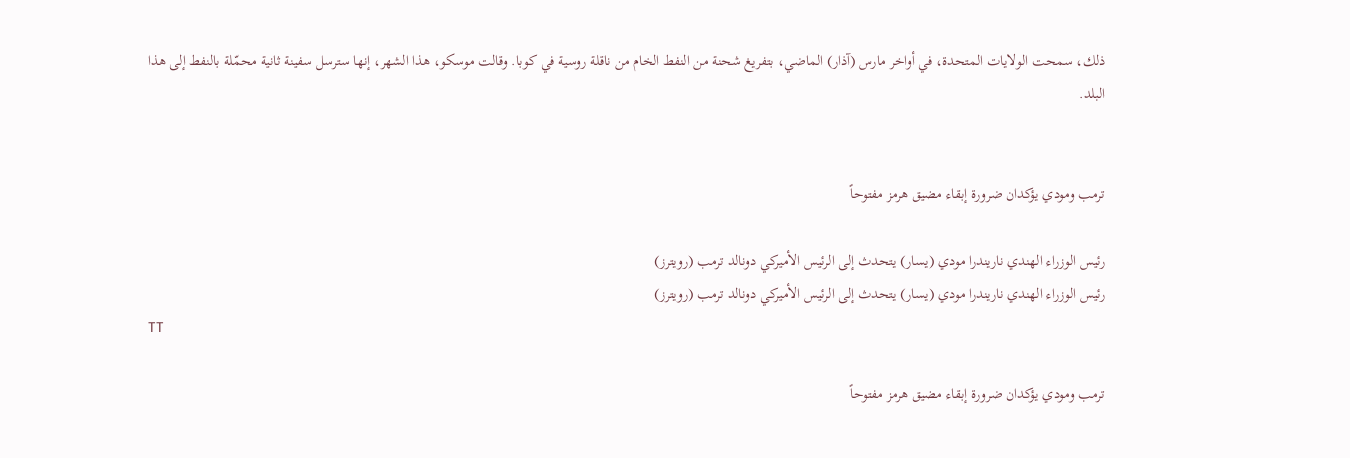ذلك، سمحت الولايات المتحدة، في أواخر مارس (آذار) الماضي، بتفريغ شحنة من النفط الخام من ناقلة روسية في كوبا. وقالت موسكو، هذا الشهر، إنها سترسل سفينة ثانية محمّلة بالنفط إلى هذا البلد.


ترمب ومودي يؤكدان ضرورة إبقاء مضيق هرمز مفتوحاً

رئيس الوزراء الهندي ناريندرا مودي (يسار) يتحدث إلى الرئيس الأميركي دونالد ترمب (رويترز)
رئيس الوزراء الهندي ناريندرا مودي (يسار) يتحدث إلى الرئيس الأميركي دونالد ترمب (رويترز)
TT

ترمب ومودي يؤكدان ضرورة إبقاء مضيق هرمز مفتوحاً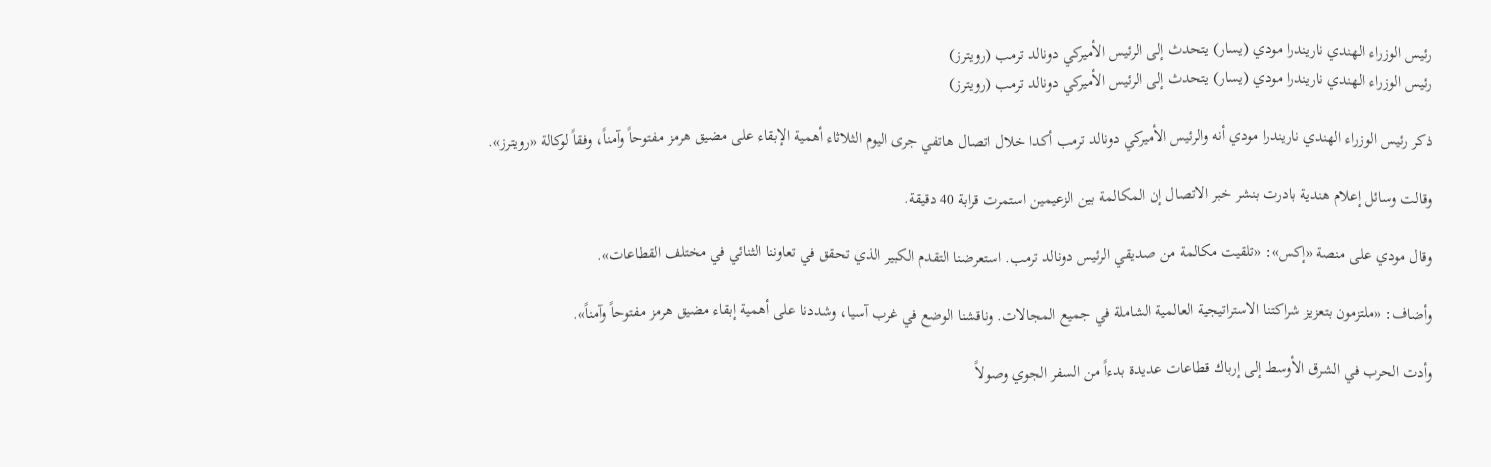رئيس الوزراء الهندي ناريندرا مودي (يسار) يتحدث إلى الرئيس الأميركي دونالد ترمب (رويترز)
رئيس الوزراء الهندي ناريندرا مودي (يسار) يتحدث إلى الرئيس الأميركي دونالد ترمب (رويترز)

ذكر رئيس الوزراء الهندي ناريندرا مودي أنه والرئيس الأميركي دونالد ترمب أكدا خلال اتصال هاتفي جرى اليوم الثلاثاء أهمية الإبقاء على مضيق هرمز مفتوحاً وآمناً، وفقاً لوكالة «رويترز».

وقالت وسائل إعلام هندية بادرت بنشر خبر الاتصال ‌إن المكالمة بين ‌الزعيمين استمرت ‌قرابة 40 دقيقة.

وقال مودي على منصة «إكس»: «تلقيت مكالمة من صديقي الرئيس دونالد ترمب. استعرضنا التقدم الكبير الذي تحقق في تعاوننا الثنائي في مختلف القطاعات».

وأضاف: «ملتزمون بتعزيز شراكتنا الاستراتيجية ‌العالمية ‌الشاملة في جميع المجالات. وناقشنا ‌الوضع في غرب آسيا، ‌وشددنا على أهمية إبقاء مضيق هرمز مفتوحاً وآمناً».

وأدت الحرب في الشرق الأوسط إلى إرباك ‌قطاعات عديدة بدءاً من السفر الجوي وصولاً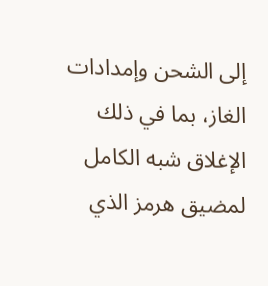إلى الشحن وإمدادات الغاز، بما في ذلك الإغلاق شبه الكامل لمضيق هرمز الذي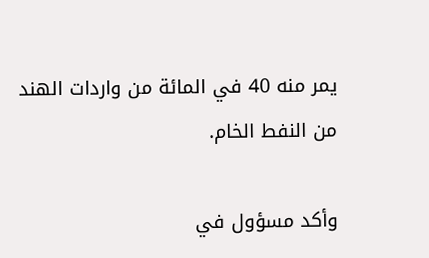يمر منه 40 في المائة من واردات الهند من النفط الخام.

وأكد مسؤول في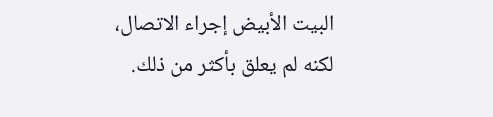البيت الأبيض إجراء الاتصال، لكنه لم يعلق بأكثر من ذلك.